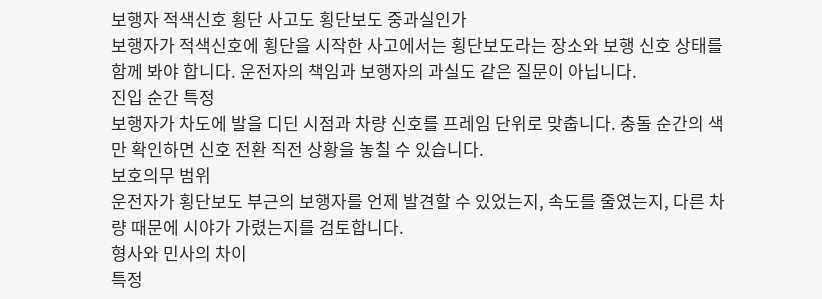보행자 적색신호 횡단 사고도 횡단보도 중과실인가
보행자가 적색신호에 횡단을 시작한 사고에서는 횡단보도라는 장소와 보행 신호 상태를 함께 봐야 합니다. 운전자의 책임과 보행자의 과실도 같은 질문이 아닙니다.
진입 순간 특정
보행자가 차도에 발을 디딘 시점과 차량 신호를 프레임 단위로 맞춥니다. 충돌 순간의 색만 확인하면 신호 전환 직전 상황을 놓칠 수 있습니다.
보호의무 범위
운전자가 횡단보도 부근의 보행자를 언제 발견할 수 있었는지, 속도를 줄였는지, 다른 차량 때문에 시야가 가렸는지를 검토합니다.
형사와 민사의 차이
특정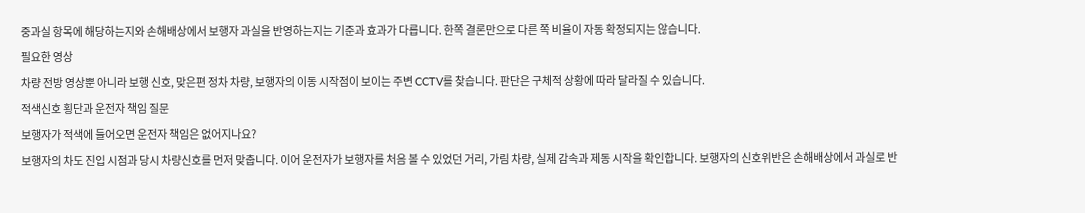중과실 항목에 해당하는지와 손해배상에서 보행자 과실을 반영하는지는 기준과 효과가 다릅니다. 한쪽 결론만으로 다른 쪽 비율이 자동 확정되지는 않습니다.
필요한 영상
차량 전방 영상뿐 아니라 보행 신호, 맞은편 정차 차량, 보행자의 이동 시작점이 보이는 주변 CCTV를 찾습니다. 판단은 구체적 상황에 따라 달라질 수 있습니다.
적색신호 횡단과 운전자 책임 질문
보행자가 적색에 들어오면 운전자 책임은 없어지나요?
보행자의 차도 진입 시점과 당시 차량신호를 먼저 맞춥니다. 이어 운전자가 보행자를 처음 볼 수 있었던 거리, 가림 차량, 실제 감속과 제동 시작을 확인합니다. 보행자의 신호위반은 손해배상에서 과실로 반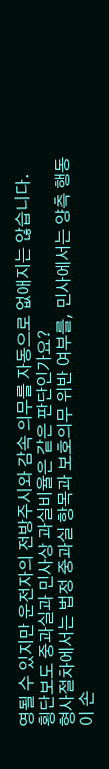영될 수 있지만 운전자의 전방주시와 감속 의무를 자동으로 없애지는 않습니다.
횡단보도 중과실과 민사상 과실비율은 같은 판단인가요?
형사절차에서는 법정 중과실 항목과 보호의무 위반 여부를, 민사에서는 양측 행동이 손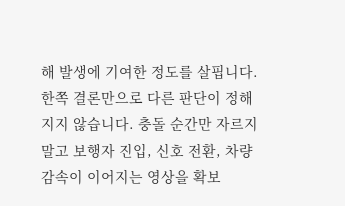해 발생에 기여한 정도를 살핍니다. 한쪽 결론만으로 다른 판단이 정해지지 않습니다. 충돌 순간만 자르지 말고 보행자 진입, 신호 전환, 차량 감속이 이어지는 영상을 확보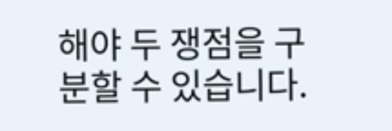해야 두 쟁점을 구분할 수 있습니다.